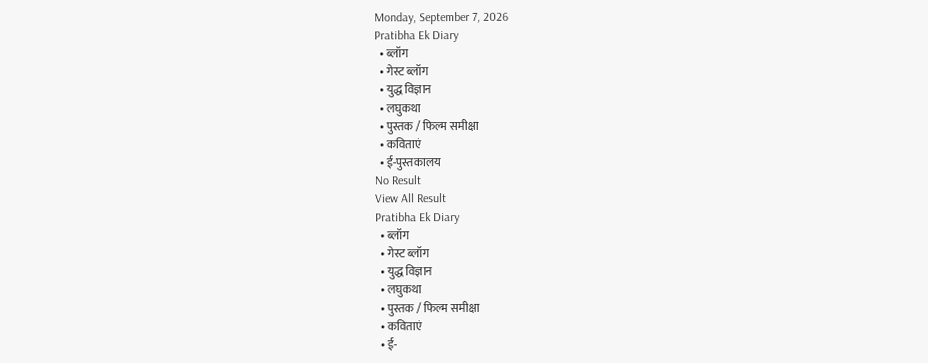Monday, September 7, 2026
Pratibha Ek Diary
  • ब्लॉग
  • गेस्ट ब्लॉग
  • युद्ध विज्ञान
  • लघुकथा
  • पुस्तक / फिल्म समीक्षा
  • कविताएं
  • ई-पुस्तकालय
No Result
View All Result
Pratibha Ek Diary
  • ब्लॉग
  • गेस्ट ब्लॉग
  • युद्ध विज्ञान
  • लघुकथा
  • पुस्तक / फिल्म समीक्षा
  • कविताएं
  • ई-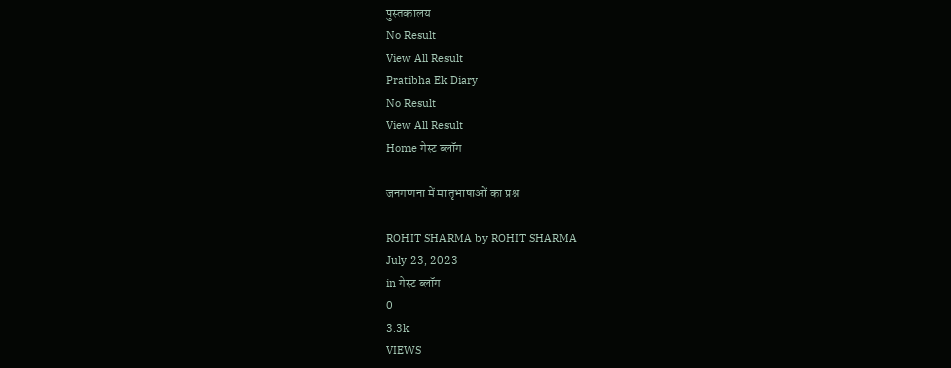पुस्तकालय
No Result
View All Result
Pratibha Ek Diary
No Result
View All Result
Home गेस्ट ब्लॉग

जनगणना में मातृभाषाओं का प्रश्न

ROHIT SHARMA by ROHIT SHARMA
July 23, 2023
in गेस्ट ब्लॉग
0
3.3k
VIEWS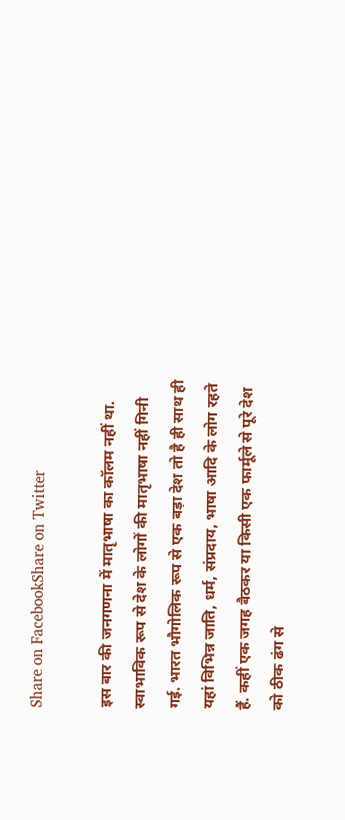Share on FacebookShare on Twitter

इस बार की जनगणना में मातृभाषा का कॉलम नहीं था. स्वाभाविक रूप से देश के लोगों की मातृभाषा नहीं गिनी गई. भारत भौगोलिक रूप से एक बड़ा देश तो है ही साथ ही यहां विभिन्न जाति, धर्म, संप्रदाय, भाषा आदि के लोग रहते हैं. कहीं एक जगह बैठकर या किसी एक फार्मूले से पूरे देश को ठीक ढंग से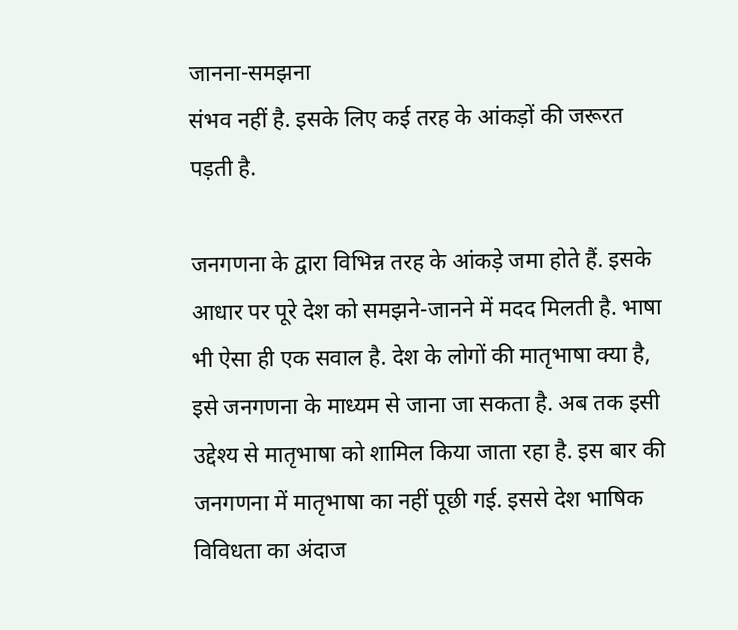जानना-समझना
संभव नहीं है. इसके लिए कई तरह के आंकड़ों की जरूरत पड़ती है.

जनगणना के द्वारा विभिन्न तरह के आंकड़े जमा होते हैं. इसके आधार पर पूरे देश को समझने-जानने में मदद मिलती है. भाषा भी ऐसा ही एक सवाल है. देश के लोगों की मातृभाषा क्या है, इसे जनगणना के माध्यम से जाना जा सकता है. अब तक इसी उद्देश्य से मातृभाषा को शामिल किया जाता रहा है. इस बार की जनगणना में मातृभाषा का नहीं पूछी गई. इससे देश भाषिक विविधता का अंदाज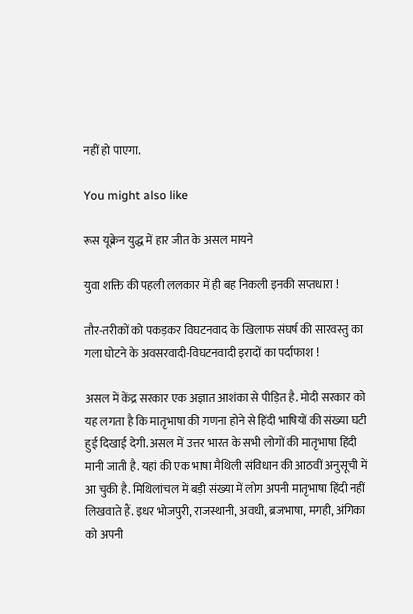नहीं हो पाएगा.

You might also like

रूस यूक्रेन युद्ध में हार जीत के असल मायने

युवा शक्ति की पहली ललकार में ही बह निकली इनकी सप्तधारा !

तौर-तरीकों को पकड़कर विघटनवाद के खिलाफ संघर्ष की सारवस्तु का गला घोटने के अवसरवादी-विघटनवादी इरादों का पर्दाफाश !

असल में केंद्र सरकार एक अज्ञात आशंका से पीड़ित है. मोदी सरकार को यह लगता है कि मातृभाषा की गणना होने से हिंदी भाषियों की संख्या घटी हुई दिखाई देगी. असल में उत्तर भारत के सभी लोगों की मातृभाषा हिंदी मानी जाती है. यहां की एक भाषा मैथिली संविधान की आठवीं अनुसूची में आ चुकी है. मिथिलांचल में बड़ी संख्या में लोग अपनी मातृभाषा हिंदी नहीं लिखवाते हैं. इधर भोजपुरी, राजस्थानी, अवधी, ब्रजभाषा, मगही, अंगिका को अपनी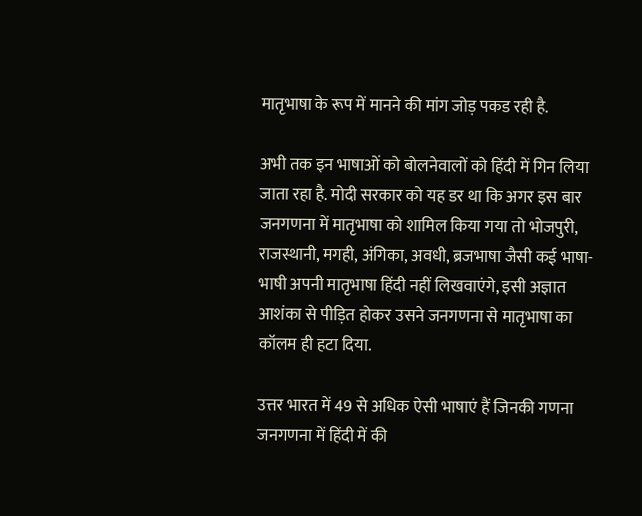मातृभाषा के रूप में मानने की मांग जोड़ पकड रही है.

अभी तक इन भाषाओं को बोलनेवालों को हिंदी में गिन लिया जाता रहा है. मोदी सरकार को यह डर था कि अगर इस बार जनगणना में मातृभाषा को शामिल किया गया तो भोजपुरी, राजस्थानी, मगही, अंगिका, अवधी, ब्रजभाषा जैसी कई भाषा-भाषी अपनी मातृभाषा हिंदी नहीं लिखवाएंगे, इसी अज्ञात आशंका से पीड़ित होकर उसने जनगणना से मातृभाषा का कॉलम ही हटा दिया.

उत्तर भारत में 49 से अधिक ऐसी भाषाएं हैं जिनकी गणना जनगणना में हिंदी में की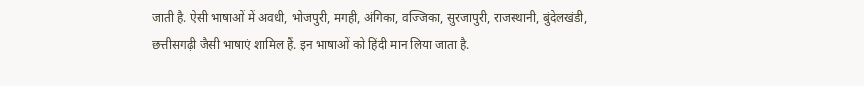जाती है. ऐसी भाषाओं में अवधी, भोजपुरी, मगही, अंगिका, वज्जिका, सुरजापुरी, राजस्थानी, बुंदेलखंडी, छत्तीसगढ़ी जैसी भाषाएं शामिल हैं. इन भाषाओं को हिंदी मान लिया जाता है.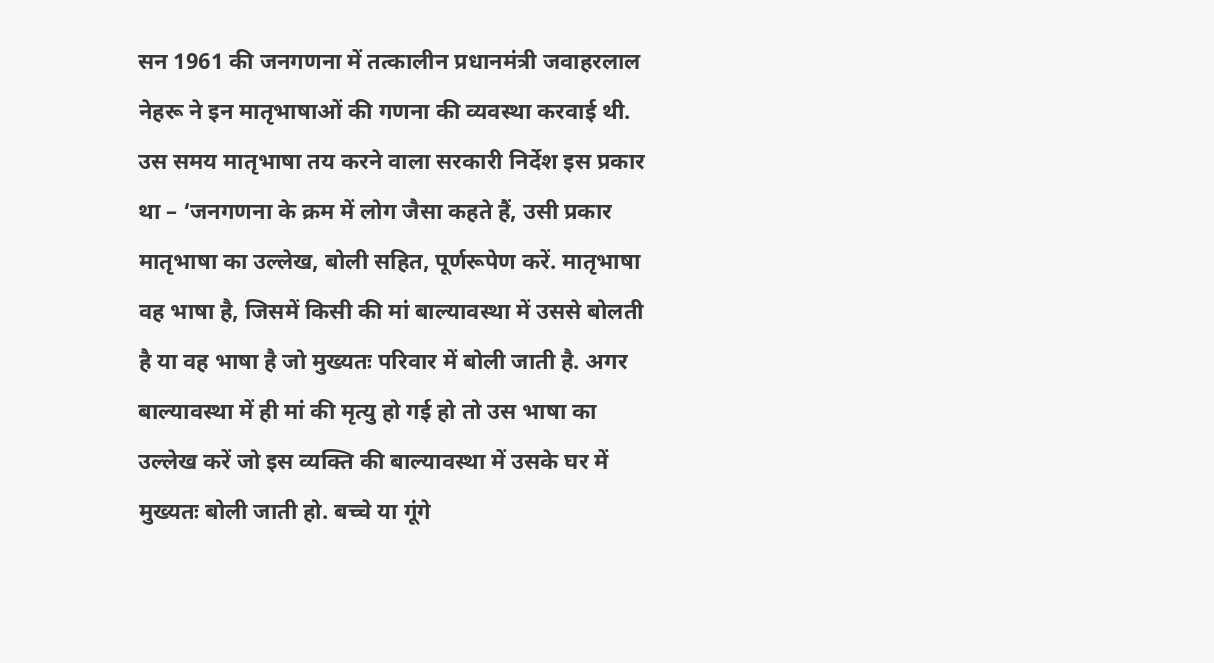सन 1961 की जनगणना में तत्कालीन प्रधानमंत्री जवाहरलाल नेहरू ने इन मातृभाषाओं की गणना की व्यवस्था करवाई थी. उस समय मातृभाषा तय करने वाला सरकारी निर्देश इस प्रकार था – ‘जनगणना के क्रम में लोग जैसा कहते हैं, उसी प्रकार मातृभाषा का उल्लेख, बोली सहित, पूर्णरूपेण करें. मातृभाषा वह भाषा है, जिसमें किसी की मां बाल्यावस्था में उससे बोलती है या वह भाषा है जो मुख्यतः परिवार में बोली जाती है. अगर बाल्यावस्था में ही मां की मृत्यु हो गई हो तो उस भाषा का उल्लेख करें जो इस व्यक्ति की बाल्यावस्था में उसके घर में मुख्यतः बोली जाती हो. बच्चे या गूंगे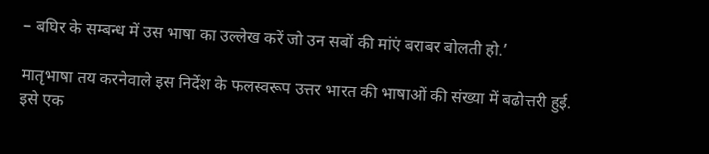– बघिर के सम्बन्ध में उस भाषा का उल्लेख करें जो उन सबों की मांएं बराबर बोलती हो.’

मातृभाषा तय करनेवाले इस निर्देश के फलस्वरूप उत्तर भारत की भाषाओं की संख्या में बढोत्तरी हुई. इसे एक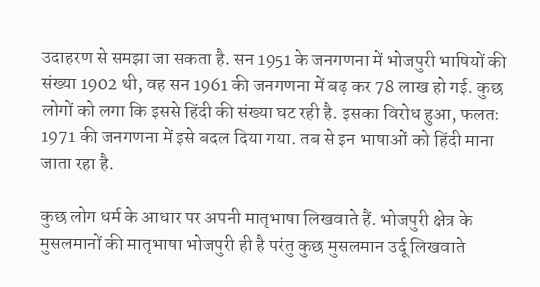उदाहरण से समझा जा सकता है. सन 1951 के जनगणना में भोजपुरी भाषियों की संख्या 1902 थी, वह सन 1961 की जनगणना में बढ़ कर 78 लाख हो गई. कुछ लोगों को लगा कि इससे हिंदी की संख्या घट रही है. इसका विरोध हुआ, फलतः 1971 की जनगणना में इसे बदल दिया गया. तब से इन भाषाओं को हिंदी माना जाता रहा है.

कुछ लोग धर्म के आधार पर अपनी मातृभाषा लिखवाते हैं. भोजपुरी क्षेत्र के मुसलमानों की मातृभाषा भोजपुरी ही है परंतु कुछ मुसलमान उर्दू लिखवाते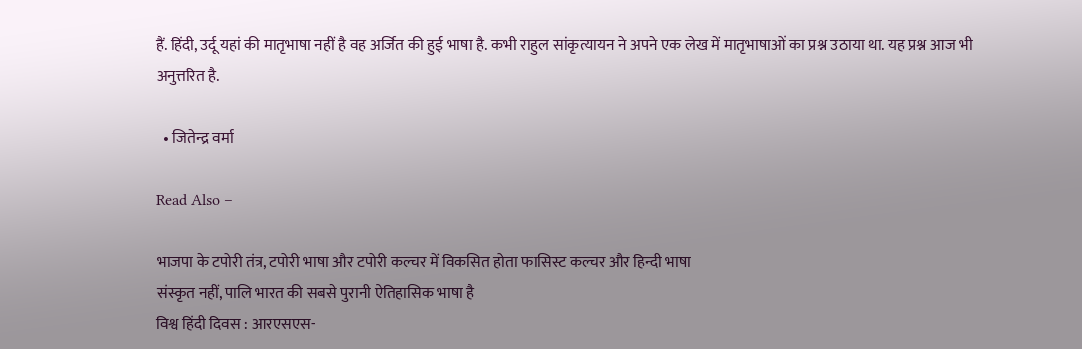हैं. हिंदी, उर्दू यहां की मातृभाषा नहीं है वह अर्जित की हुई भाषा है. कभी राहुल सांकृत्यायन ने अपने एक लेख में मातृभाषाओं का प्रश्न उठाया था. यह प्रश्न आज भी अनुत्तरित है.

  • जितेन्द्र वर्मा

Read Also –

भाजपा के टपोरी तंत्र, टपोरी भाषा और टपोरी कल्चर में विकसित होता फासिस्ट कल्चर और हिन्दी भाषा
संस्कृत नहीं, पालि भारत की सबसे पुरानी ऐतिहासिक भाषा है
विश्व हिंदी दिवस : आरएसएस-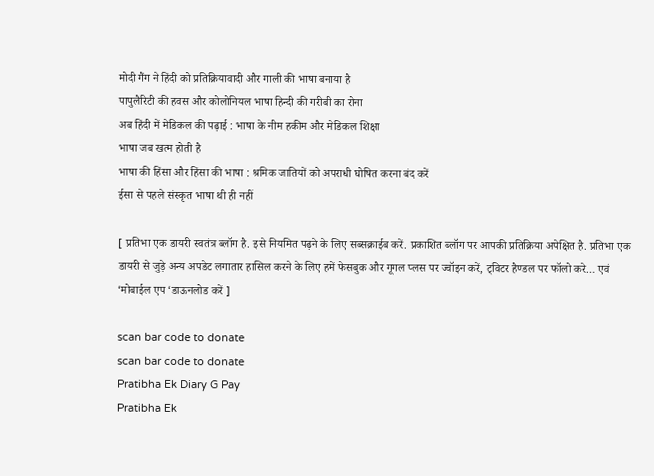मोदी गैंग ने हिंदी को प्रतिक्रियावादी और गाली की भाषा बनाया है
पापुलैरिटी की हवस और कोलोनियल भाषा हिन्दी की गरीबी का रोना
अब हिंदी में मेडिकल की पढ़ाई : भाषा के नीम हकीम और मेडिकल शिक्षा
भाषा जब खत्म होती है
भाषा की हिंसा और हिंसा की भाषा : श्रमिक जातियों को अपराधी घोषित करना बंद करें
ईसा से पहले संस्कृत भाषा थी ही नहीं

[ प्रतिभा एक डायरी स्वतंत्र ब्लॉग है. इसे नियमित पढ़ने के लिए सब्सक्राईब करें. प्रकाशित ब्लॉग पर आपकी प्रतिक्रिया अपेक्षित है. प्रतिभा एक डायरी से जुड़े अन्य अपडेट लगातार हासिल करने के लिए हमें फेसबुक और गूगल प्लस पर ज्वॉइन करें, ट्विटर हैण्डल पर फॉलो करे… एवं ‘मोबाईल एप ‘डाऊनलोड करें ]

scan bar code to donate
scan bar code to donate
Pratibha Ek Diary G Pay
Pratibha Ek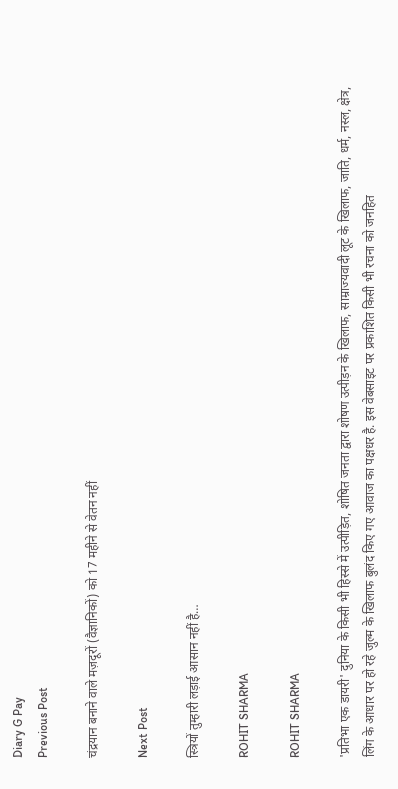Diary G Pay
Previous Post

चंद्रयान बनाने वाले मज़दूरों (वैज्ञानिकों) को 17 महीने से वेतन नहीं

Next Post

स्त्रियों तुम्हारी लड़ाई आसान नहीं है…

ROHIT SHARMA

ROHIT SHARMA

'प्रतिभा एक डायरी' दुनिया के किसी भी हिस्से में उत्पीड़ित, शोषित जनता द्वारा शोषण उत्पीड़न के खिलाफ, साम्राज्यवादी लूट के खिलाफ, जाति, धर्म, नस्ल, क्षेत्र, लिंग के आधार पर हो रहे जुल्म के खिलाफ बुलंद किए गए आवाज का पक्षधर है. इस वेबसाइट पर प्रकाशित किसी भी रचना को जनहित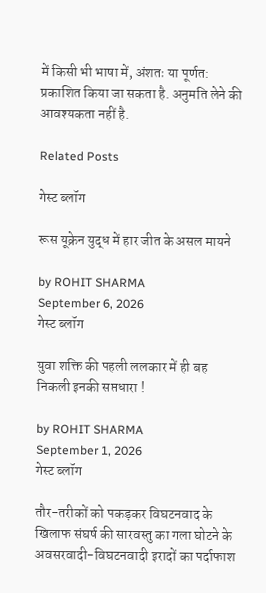में किसी भी भाषा में, अंशतः या पूर्णत: प्रकाशित किया जा सकता है. अनुमति लेने की आवश्यकता नहीं है.

Related Posts

गेस्ट ब्लॉग

रूस यूक्रेन युद्ध में हार जीत के असल मायने

by ROHIT SHARMA
September 6, 2026
गेस्ट ब्लॉग

युवा शक्ति की पहली ललकार में ही बह निकली इनकी सप्तधारा !

by ROHIT SHARMA
September 1, 2026
गेस्ट ब्लॉग

तौर-तरीकों को पकड़कर विघटनवाद के खिलाफ संघर्ष की सारवस्तु का गला घोटने के अवसरवादी-विघटनवादी इरादों का पर्दाफाश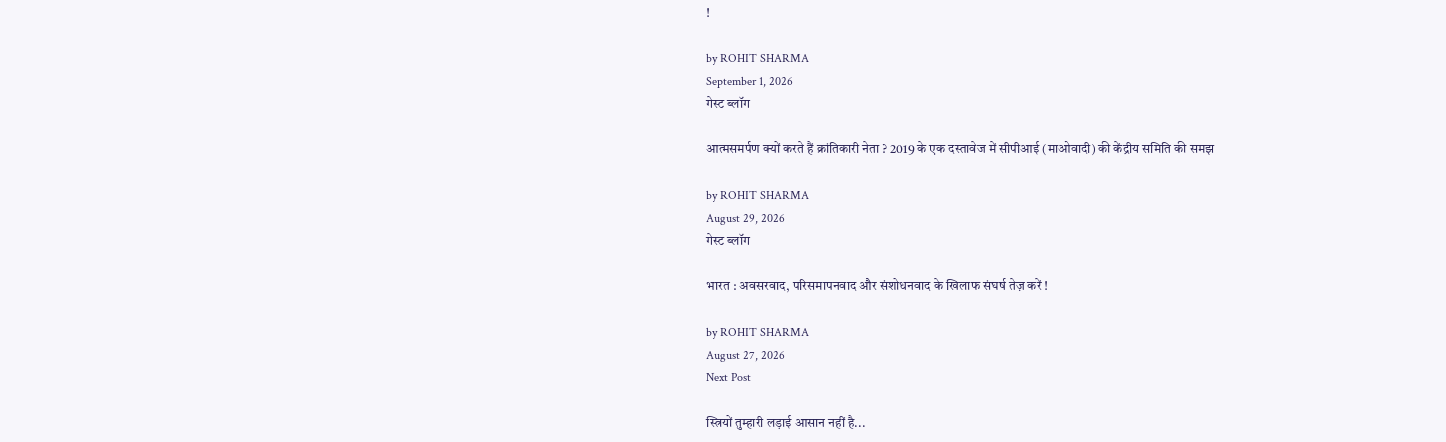!

by ROHIT SHARMA
September 1, 2026
गेस्ट ब्लॉग

आत्मसमर्पण क्यों करते हैं क्रांतिकारी नेता ? 2019 के एक दस्तावेज में सीपीआई (माओवादी) की केंद्रीय समिति की समझ

by ROHIT SHARMA
August 29, 2026
गेस्ट ब्लॉग

भारत : अवसरवाद, परिसमापनवाद और संशोधनवाद के खिलाफ संघर्ष तेज़ करें !

by ROHIT SHARMA
August 27, 2026
Next Post

स्त्रियों तुम्हारी लड़ाई आसान नहीं है...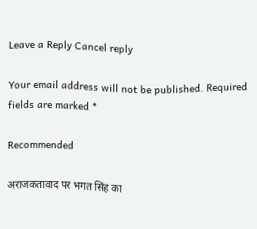Leave a Reply Cancel reply

Your email address will not be published. Required fields are marked *

Recommended

अराजकतावाद पर भगत सिंह का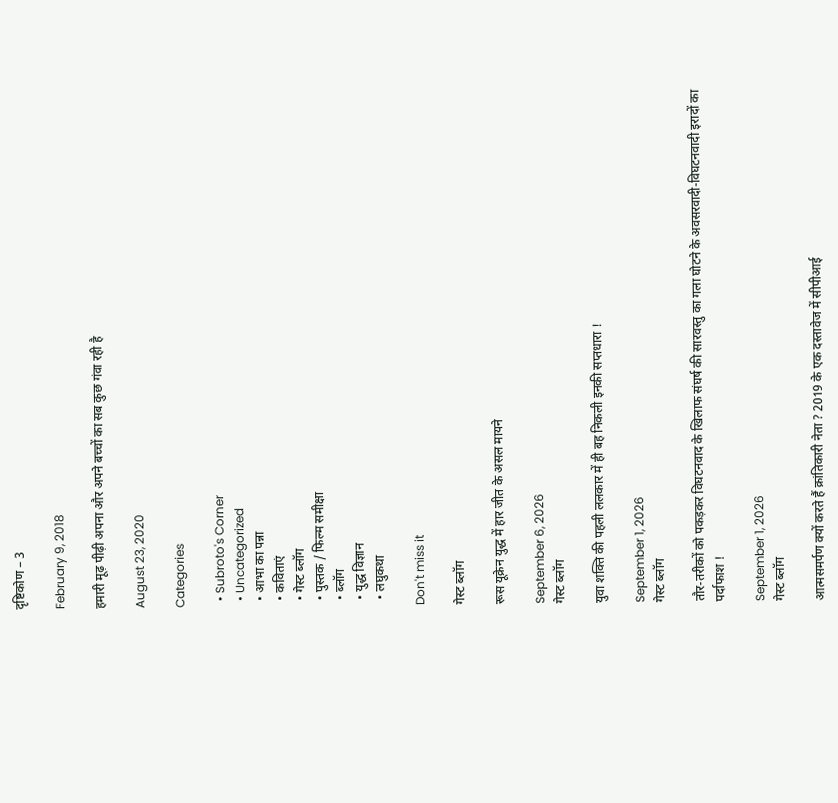दृष्टिकोण – 3

February 9, 2018

हमारी मूढ़ पीढ़ी अपना और अपने बच्चों का सब कुछ गंवा रही है

August 23, 2020

Categories

  • Subroto's Corner
  • Uncategorized
  • आभा का पन्ना
  • कविताएं
  • गेस्ट ब्लॉग
  • पुस्तक / फिल्म समीक्षा
  • ब्लॉग
  • युद्ध विज्ञान
  • लघुकथा

Don't miss it

गेस्ट ब्लॉग

रूस यूक्रेन युद्ध में हार जीत के असल मायने

September 6, 2026
गेस्ट ब्लॉग

युवा शक्ति की पहली ललकार में ही बह निकली इनकी सप्तधारा !

September 1, 2026
गेस्ट ब्लॉग

तौर-तरीकों को पकड़कर विघटनवाद के खिलाफ संघर्ष की सारवस्तु का गला घोटने के अवसरवादी-विघटनवादी इरादों का पर्दाफाश !

September 1, 2026
गेस्ट ब्लॉग

आत्मसमर्पण क्यों करते हैं क्रांतिकारी नेता ? 2019 के एक दस्तावेज में सीपीआई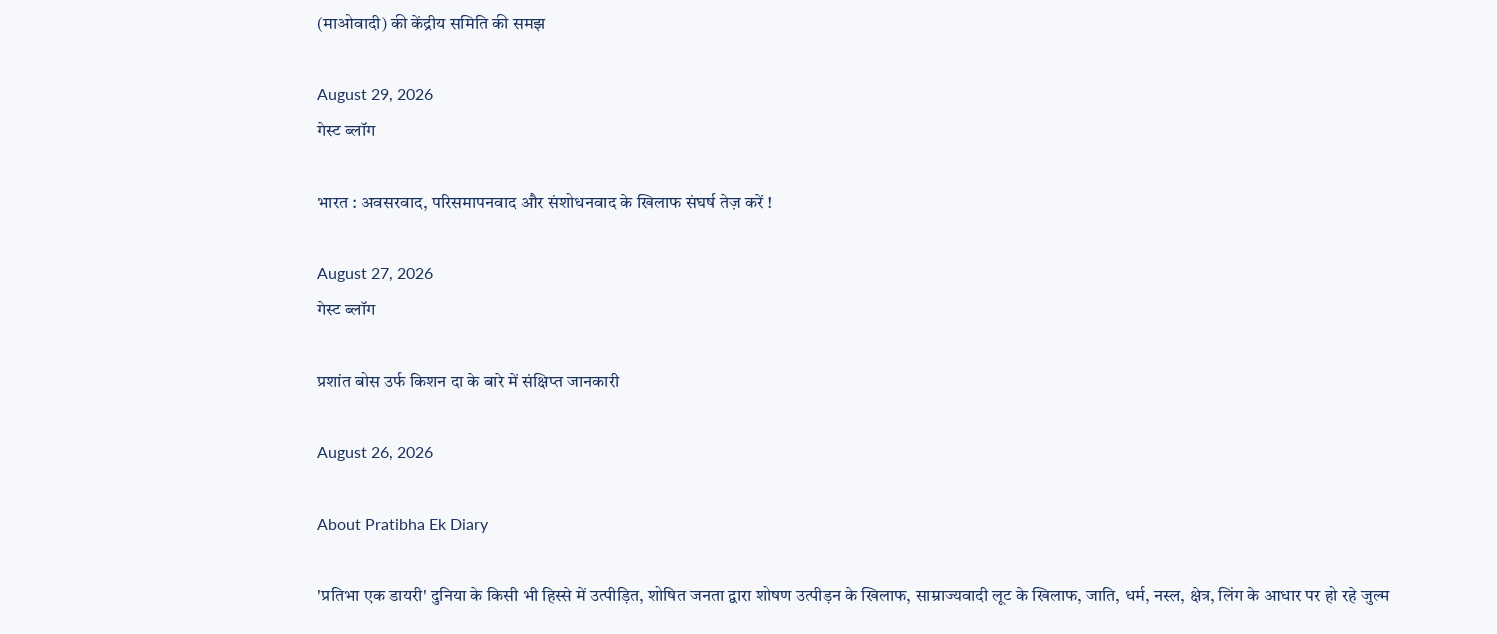(माओवादी) की केंद्रीय समिति की समझ

August 29, 2026
गेस्ट ब्लॉग

भारत : अवसरवाद, परिसमापनवाद और संशोधनवाद के खिलाफ संघर्ष तेज़ करें !

August 27, 2026
गेस्ट ब्लॉग

प्रशांत बोस उर्फ किशन दा के बारे में संक्षिप्त जानकारी

August 26, 2026

About Pratibha Ek Diary

'प्रतिभा एक डायरी' दुनिया के किसी भी हिस्से में उत्पीड़ित, शोषित जनता द्वारा शोषण उत्पीड़न के खिलाफ, साम्राज्यवादी लूट के खिलाफ, जाति, धर्म, नस्ल, क्षेत्र, लिंग के आधार पर हो रहे जुल्म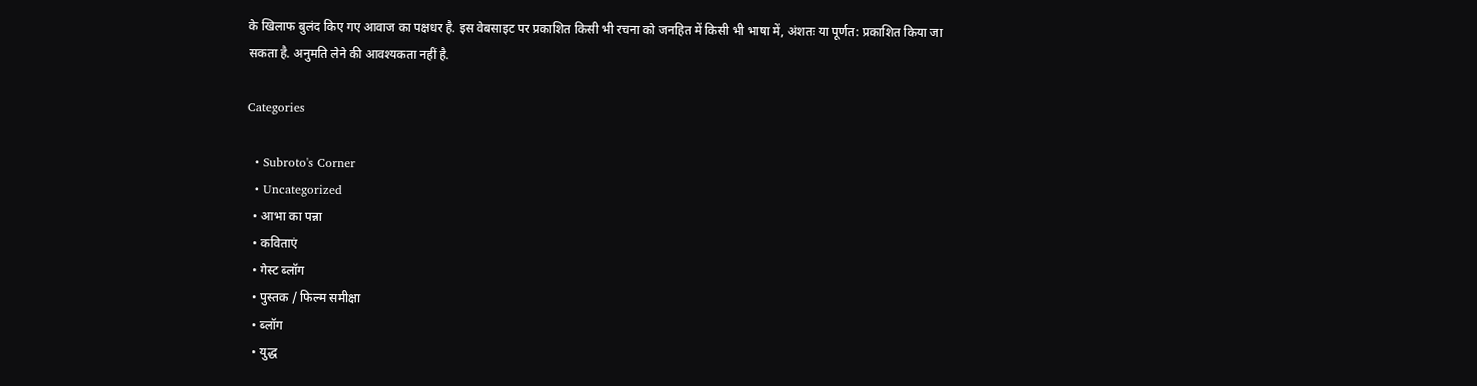के खिलाफ बुलंद किए गए आवाज का पक्षधर है. इस वेबसाइट पर प्रकाशित किसी भी रचना को जनहित में किसी भी भाषा में, अंशतः या पूर्णत: प्रकाशित किया जा सकता है. अनुमति लेने की आवश्यकता नहीं है.

Categories

  • Subroto's Corner
  • Uncategorized
  • आभा का पन्ना
  • कविताएं
  • गेस्ट ब्लॉग
  • पुस्तक / फिल्म समीक्षा
  • ब्लॉग
  • युद्ध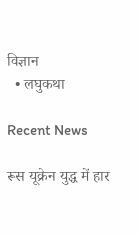विज्ञान
  • लघुकथा

Recent News

रूस यूक्रेन युद्ध में हार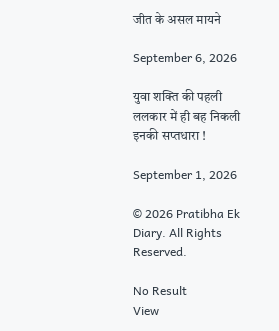जीत के असल मायने

September 6, 2026

युवा शक्ति की पहली ललकार में ही बह निकली इनकी सप्तधारा !

September 1, 2026

© 2026 Pratibha Ek Diary. All Rights Reserved.

No Result
View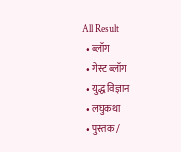All Result
  • ब्लॉग
  • गेस्ट ब्लॉग
  • युद्ध विज्ञान
  • लघुकथा
  • पुस्तक /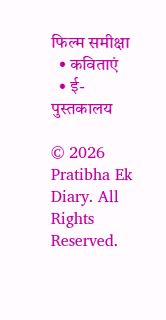फिल्म समीक्षा
  • कविताएं
  • ई-पुस्तकालय

© 2026 Pratibha Ek Diary. All Rights Reserved.